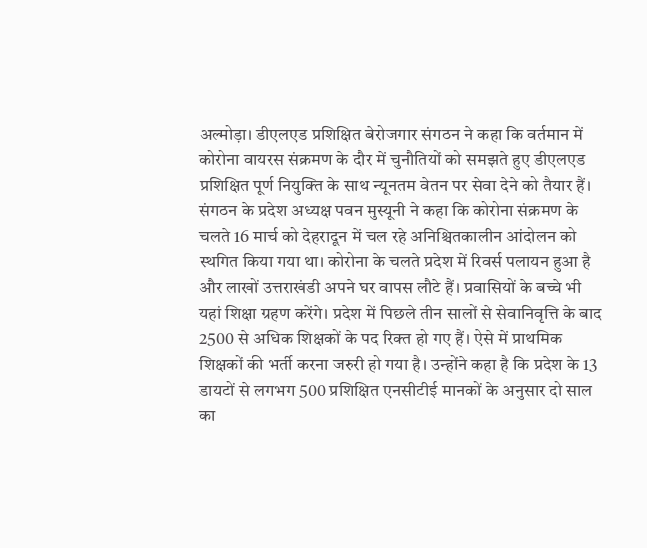अल्मोड़ा। डीएलएड प्रशिक्षित बेरोजगार संगठन ने कहा कि वर्तमान में कोरोना वायरस संक्रमण के दौर में चुनौतियों को समझते हुए डीएलएड प्रशिक्षित पूर्ण नियुक्ति के साथ न्यूनतम वेतन पर सेवा देने को तैयार हैं। संगठन के प्रदेश अध्यक्ष पवन मुस्यूनी ने कहा कि कोरोना संक्रमण के चलते 16 मार्च को देहरादून में चल रहे अनिश्चितकालीन आंदोलन को स्थगित किया गया था। कोरोना के चलते प्रदेश में रिवर्स पलायन हुआ है और लाखों उत्तराखंडी अपने घर वापस लौटे हैं। प्रवासियों के बच्चे भी यहां शिक्षा ग्रहण करेंगे। प्रदेश में पिछले तीन सालों से सेवानिवृत्ति के बाद 2500 से अधिक शिक्षकों के पद रिक्त हो गए हैं। ऐसे में प्राथमिक शिक्षकों की भर्ती करना जरुरी हो गया है। उन्होंने कहा है कि प्रदेश के 13 डायटों से लगभग 500 प्रशिक्षित एनसीटीई मानकों के अनुसार दो साल का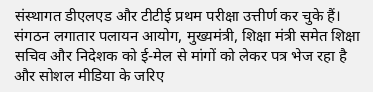संस्थागत डीएलएड और टीटीई प्रथम परीक्षा उत्तीर्ण कर चुके हैं। संगठन लगातार पलायन आयोग, मुख्यमंत्री, शिक्षा मंत्री समेत शिक्षा सचिव और निदेशक को ई-मेल से मांगों को लेकर पत्र भेज रहा है और सोशल मीडिया के जरिए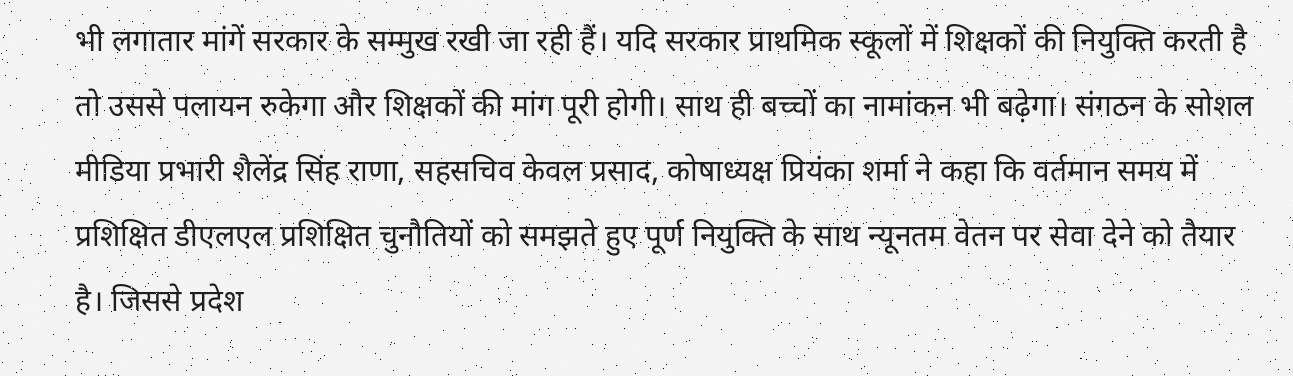भी लगातार मांगें सरकार के सम्मुख रखी जा रही हैं। यदि सरकार प्राथमिक स्कूलों में शिक्षकों की नियुक्ति करती है तो उससे पलायन रुकेगा और शिक्षकों की मांग पूरी होगी। साथ ही बच्चों का नामांकन भी बढ़ेगा। संगठन के सोशल मीडिया प्रभारी शैलेंद्र सिंह राणा, सहसचिव केवल प्रसाद, कोषाध्यक्ष प्रियंका शर्मा ने कहा कि वर्तमान समय में प्रशिक्षित डीएलएल प्रशिक्षित चुनौतियों को समझते हुए पूर्ण नियुक्ति के साथ न्यूनतम वेतन पर सेवा देने को तैयार है। जिससे प्रदेश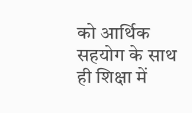को आर्थिक सहयोग के साथ ही शिक्षा में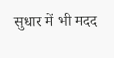सुधार में भी मदद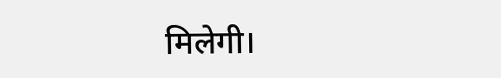मिलेगी।